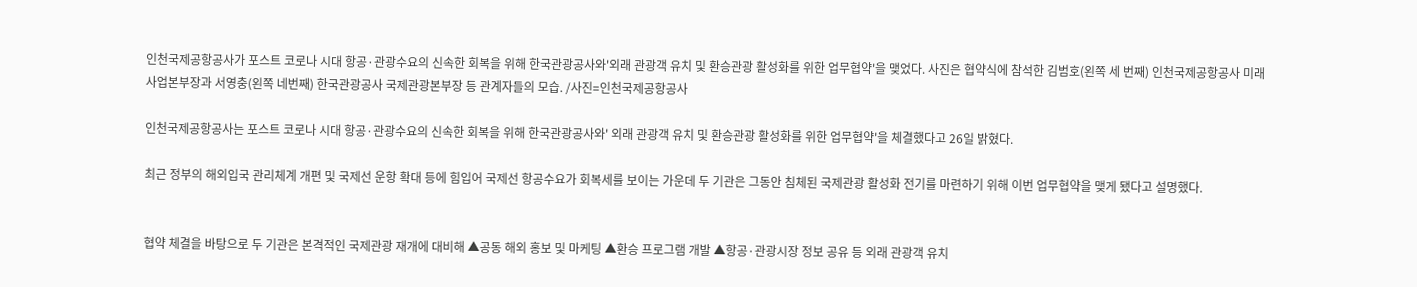인천국제공항공사가 포스트 코로나 시대 항공·관광수요의 신속한 회복을 위해 한국관광공사와'외래 관광객 유치 및 환승관광 활성화를 위한 업무협약'을 맺었다. 사진은 협약식에 참석한 김범호(왼쪽 세 번째) 인천국제공항공사 미래사업본부장과 서영충(왼쪽 네번째) 한국관광공사 국제관광본부장 등 관계자들의 모습. /사진=인천국제공항공사

인천국제공항공사는 포스트 코로나 시대 항공·관광수요의 신속한 회복을 위해 한국관광공사와' 외래 관광객 유치 및 환승관광 활성화를 위한 업무협약'을 체결했다고 26일 밝혔다.

최근 정부의 해외입국 관리체계 개편 및 국제선 운항 확대 등에 힘입어 국제선 항공수요가 회복세를 보이는 가운데 두 기관은 그동안 침체된 국제관광 활성화 전기를 마련하기 위해 이번 업무협약을 맺게 됐다고 설명했다.


협약 체결을 바탕으로 두 기관은 본격적인 국제관광 재개에 대비해 ▲공동 해외 홍보 및 마케팅 ▲환승 프로그램 개발 ▲항공·관광시장 정보 공유 등 외래 관광객 유치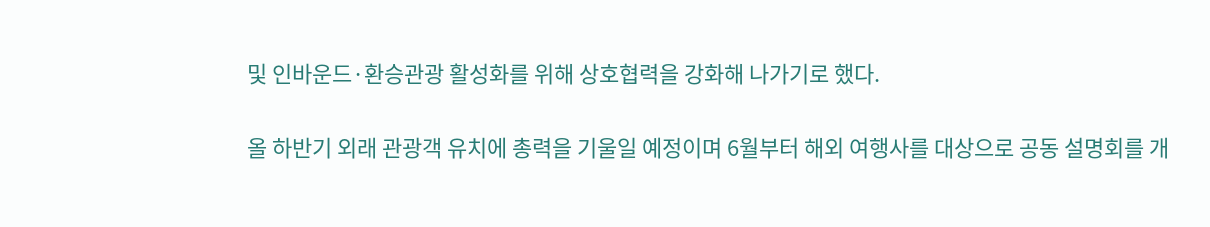및 인바운드·환승관광 활성화를 위해 상호협력을 강화해 나가기로 했다.

올 하반기 외래 관광객 유치에 총력을 기울일 예정이며 6월부터 해외 여행사를 대상으로 공동 설명회를 개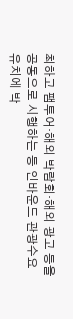최하고 팸투어·해외 박람회·해외 광고 등을 공동으로 시행하는 등 인바운드 관광수요 유치에 박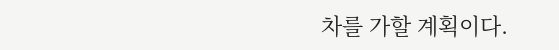차를 가할 계획이다.